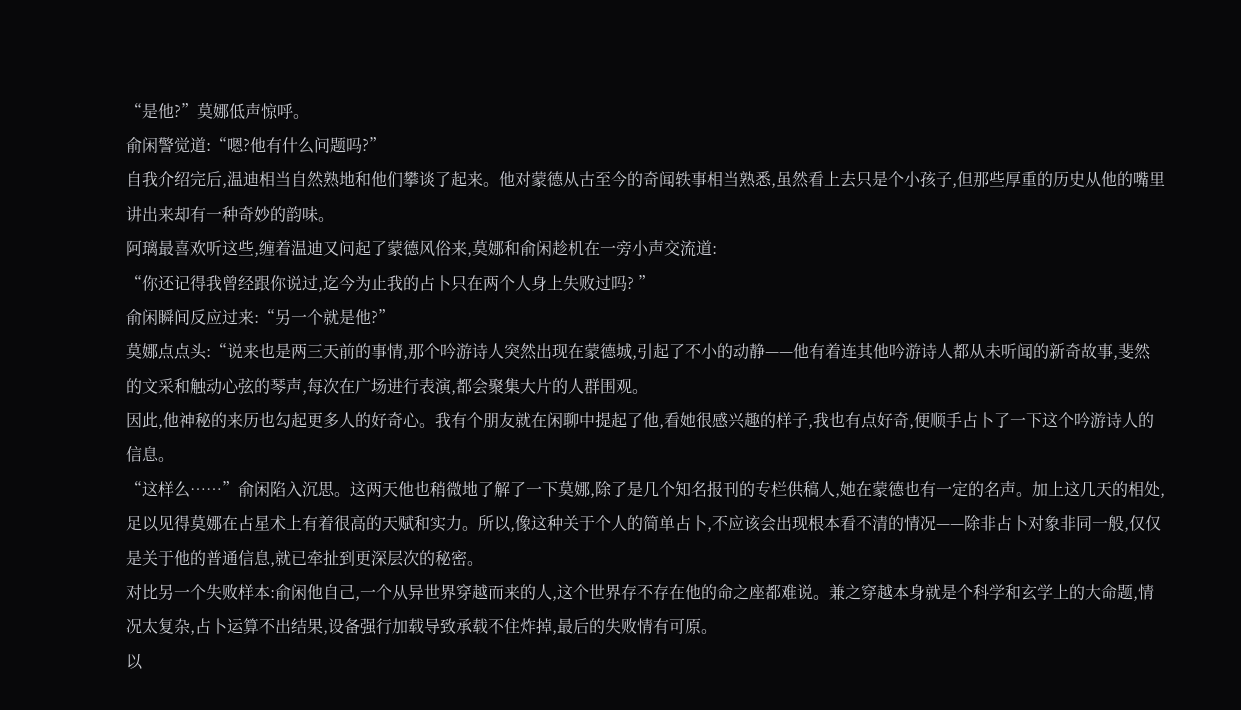“是他?”莫娜低声惊呼。
俞闲警觉道:“嗯?他有什么问题吗?”
自我介绍完后,温迪相当自然熟地和他们攀谈了起来。他对蒙德从古至今的奇闻轶事相当熟悉,虽然看上去只是个小孩子,但那些厚重的历史从他的嘴里讲出来却有一种奇妙的韵味。
阿璃最喜欢听这些,缠着温迪又问起了蒙德风俗来,莫娜和俞闲趁机在一旁小声交流道:
“你还记得我曾经跟你说过,迄今为止我的占卜只在两个人身上失败过吗? ”
俞闲瞬间反应过来:“另一个就是他?”
莫娜点点头:“说来也是两三天前的事情,那个吟游诗人突然出现在蒙德城,引起了不小的动静——他有着连其他吟游诗人都从未听闻的新奇故事,斐然的文采和触动心弦的琴声,每次在广场进行表演,都会聚集大片的人群围观。
因此,他神秘的来历也勾起更多人的好奇心。我有个朋友就在闲聊中提起了他,看她很感兴趣的样子,我也有点好奇,便顺手占卜了一下这个吟游诗人的信息。
“这样么……”俞闲陷入沉思。这两天他也稍微地了解了一下莫娜,除了是几个知名报刊的专栏供稿人,她在蒙德也有一定的名声。加上这几天的相处,足以见得莫娜在占星术上有着很高的天赋和实力。所以,像这种关于个人的简单占卜,不应该会出现根本看不清的情况——除非占卜对象非同一般,仅仅是关于他的普通信息,就已牵扯到更深层次的秘密。
对比另一个失败样本:俞闲他自己,一个从异世界穿越而来的人,这个世界存不存在他的命之座都难说。兼之穿越本身就是个科学和玄学上的大命题,情况太复杂,占卜运算不出结果,设备强行加载导致承载不住炸掉,最后的失败情有可原。
以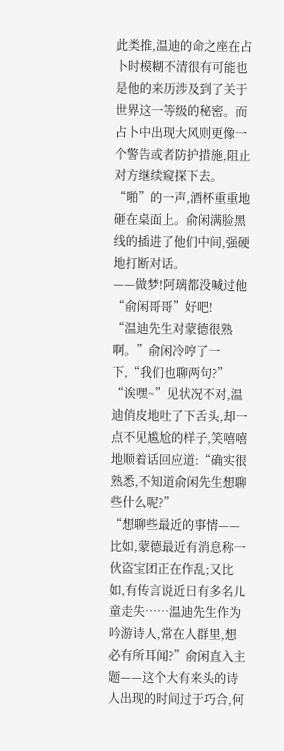此类推,温迪的命之座在占卜时模糊不清很有可能也是他的来历涉及到了关于世界这一等级的秘密。而占卜中出现大风则更像一个警告或者防护措施,阻止对方继续窥探下去。
“啪”的一声,酒杯重重地砸在桌面上。俞闲满脸黑线的插进了他们中间,强硬地打断对话。
——做梦!阿璃都没喊过他“俞闲哥哥”好吧!
“温迪先生对蒙德很熟啊。”俞闲冷哼了一下,“我们也聊两句?”
“诶嘿~”见状况不对,温迪俏皮地吐了下舌头,却一点不见尴尬的样子,笑嘻嘻地顺着话回应道:“确实很熟悉,不知道俞闲先生想聊些什么呢?”
“想聊些最近的事情——比如,蒙德最近有消息称一伙盗宝团正在作乱;又比如,有传言说近日有多名儿童走失……温迪先生作为吟游诗人,常在人群里,想必有所耳闻?”俞闲直入主题——这个大有来头的诗人出现的时间过于巧合,何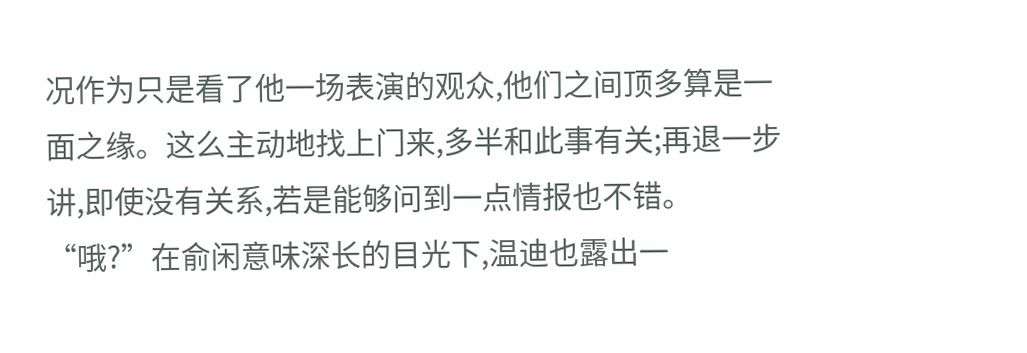况作为只是看了他一场表演的观众,他们之间顶多算是一面之缘。这么主动地找上门来,多半和此事有关;再退一步讲,即使没有关系,若是能够问到一点情报也不错。
“哦?”在俞闲意味深长的目光下,温迪也露出一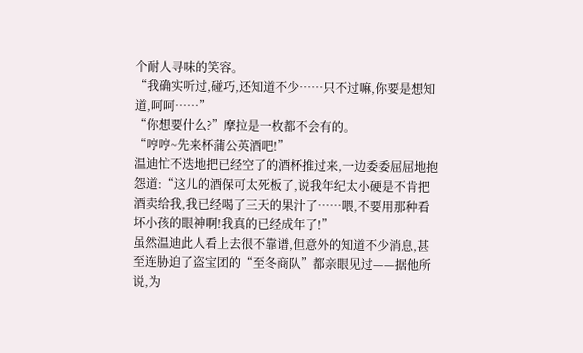个耐人寻味的笑容。
“我确实听过,碰巧,还知道不少……只不过嘛,你要是想知道,呵呵……”
“你想要什么?”摩拉是一枚都不会有的。
“哼哼~先来杯蒲公英酒吧!”
温迪忙不迭地把已经空了的酒杯推过来,一边委委屈屈地抱怨道:“这儿的酒保可太死板了,说我年纪太小硬是不肯把酒卖给我,我已经喝了三天的果汁了……喂,不要用那种看坏小孩的眼神啊!我真的已经成年了!”
虽然温迪此人看上去很不靠谱,但意外的知道不少消息,甚至连胁迫了盗宝团的“至冬商队”都亲眼见过——据他所说,为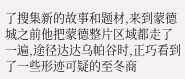了搜集新的故事和题材,来到蒙德城之前他把蒙德整片区域都走了一遍,途径达达乌帕谷时,正巧看到了一些形迹可疑的至冬商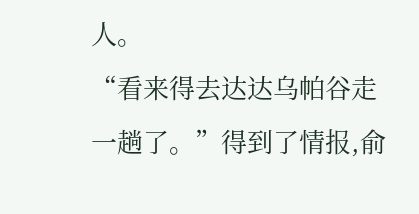人。
“看来得去达达乌帕谷走一趟了。”得到了情报,俞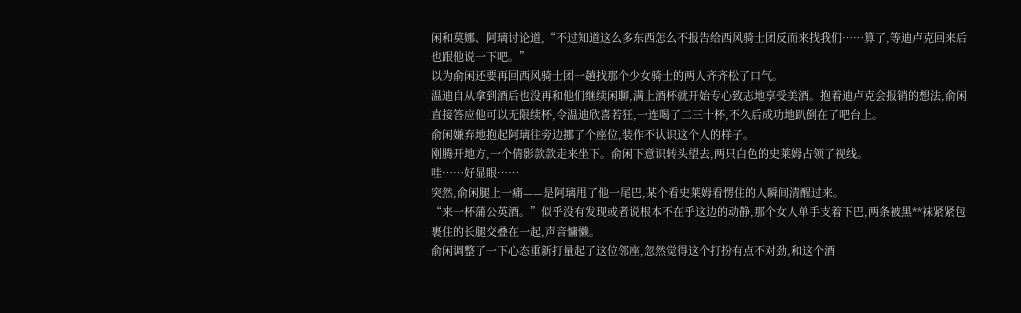闲和莫娜、阿璃讨论道,“不过知道这么多东西怎么不报告给西风骑士团反而来找我们……算了,等迪卢克回来后也跟他说一下吧。”
以为俞闲还要再回西风骑士团一趟找那个少女骑士的两人齐齐松了口气。
温迪自从拿到酒后也没再和他们继续闲聊,满上酒杯就开始专心致志地享受美酒。抱着迪卢克会报销的想法,俞闲直接答应他可以无限续杯,令温迪欣喜若狂,一连喝了二三十杯,不久后成功地趴倒在了吧台上。
俞闲嫌弃地抱起阿璃往旁边挪了个座位,装作不认识这个人的样子。
刚腾开地方,一个倩影款款走来坐下。俞闲下意识转头望去,两只白色的史莱姆占领了视线。
哇……好显眼……
突然,俞闲腿上一痛——是阿璃甩了他一尾巴,某个看史莱姆看愣住的人瞬间清醒过来。
“来一杯蒲公英酒。”似乎没有发现或者说根本不在乎这边的动静,那个女人单手支着下巴,两条被黑**袜紧紧包裹住的长腿交叠在一起,声音慵懒。
俞闲调整了一下心态重新打量起了这位邻座,忽然觉得这个打扮有点不对劲,和这个酒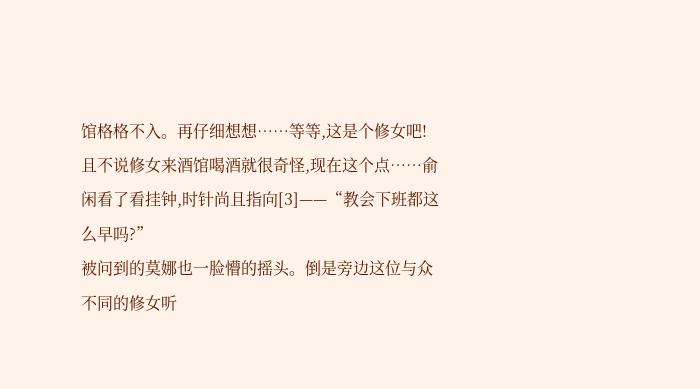馆格格不入。再仔细想想……等等,这是个修女吧!
且不说修女来酒馆喝酒就很奇怪,现在这个点……俞闲看了看挂钟,时针尚且指向[3]——“教会下班都这么早吗?”
被问到的莫娜也一脸懵的摇头。倒是旁边这位与众不同的修女听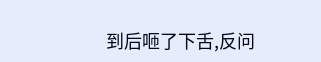到后咂了下舌,反问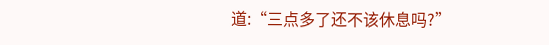道:“三点多了还不该休息吗?”